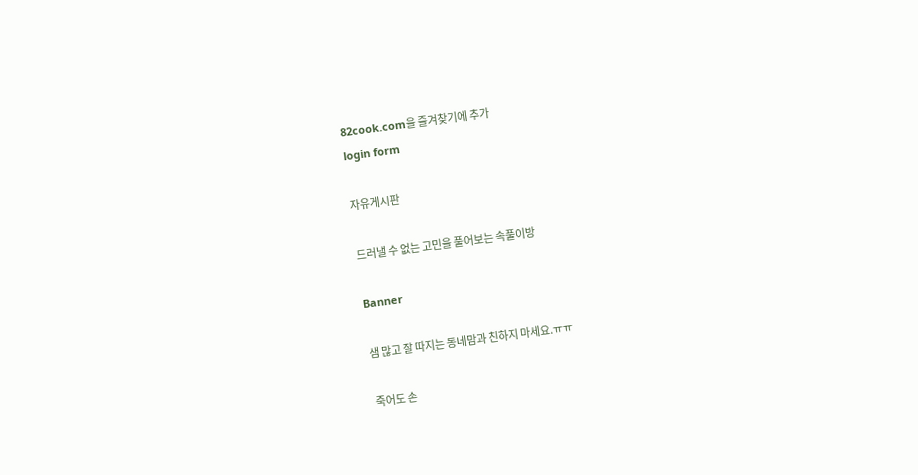82cook.com을 즐겨찾기에 추가
login form

자유게시판

드러낼 수 없는 고민을 풀어보는 속풀이방

Banner

샘 많고 잘 따지는 동네맘과 친하지 마세요.ㅠㅠ

죽어도 손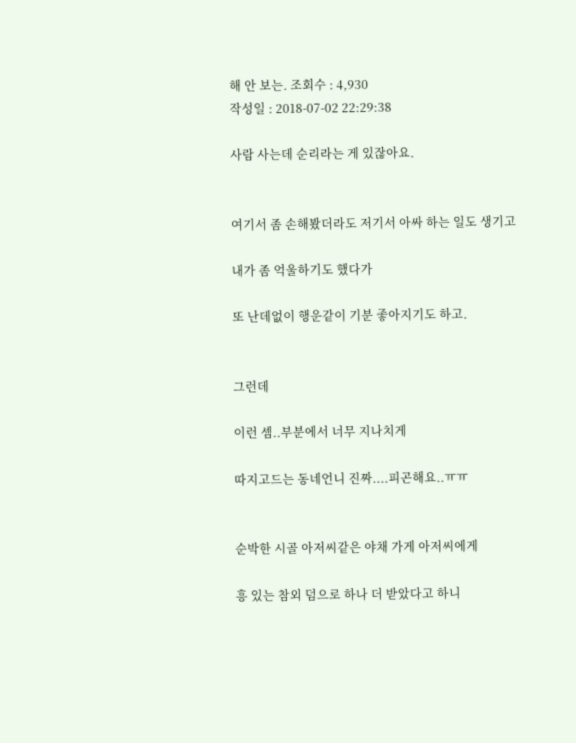해 안 보는. 조회수 : 4,930
작성일 : 2018-07-02 22:29:38

사람 사는데 순리라는 게 있잖아요.


여기서 좀 손해봤더라도 저기서 아싸 하는 일도 생기고

내가 좀 억울하기도 했다가

또 난데없이 행운같이 기분 좋아지기도 하고.


그런데

이런 셈..부분에서 너무 지나치게

따지고드는 동네언니 진짜....피곤해요..ㅠㅠ


순박한 시골 아저씨같은 야채 가게 아저씨에게

흥 있는 참외 덤으로 하나 더 받았다고 하니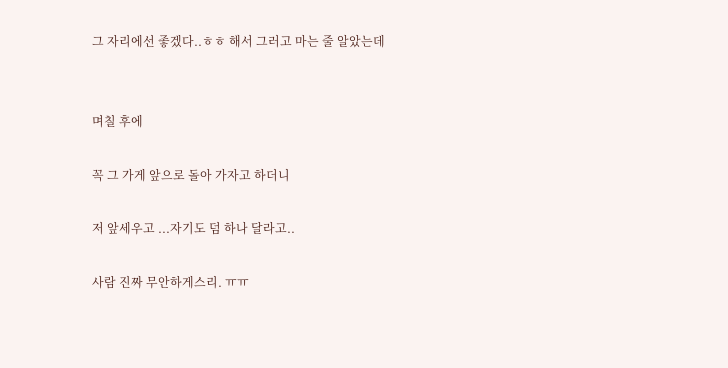그 자리에선 좋겠다..ㅎㅎ 해서 그러고 마는 줄 알았는데


며칠 후에

꼭 그 가게 앞으로 돌아 가자고 하더니

저 앞세우고 ...자기도 덤 하나 달라고..

사람 진짜 무안하게스리. ㅠㅠ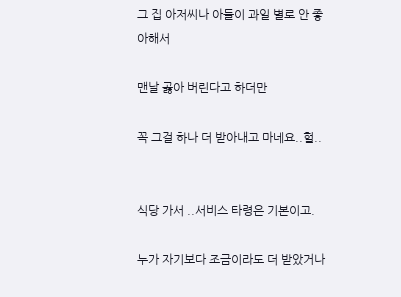그 집 아저씨나 아들이 과일 별로 안 좋아해서

맨날 곯아 버린다고 하더만

꼭 그걸 하나 더 받아내고 마네요..헐..


식당 가서 ..서비스 타령은 기본이고.

누가 자기보다 조금이라도 더 받았거나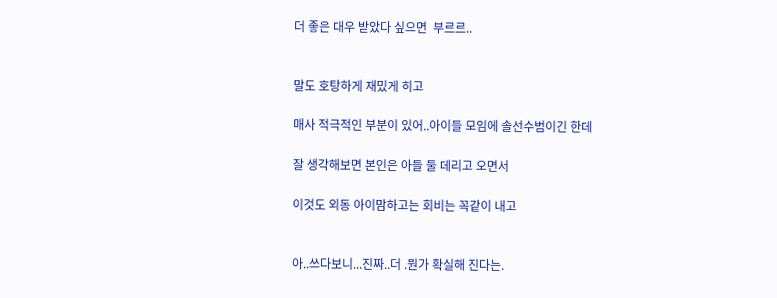더 좋은 대우 받았다 싶으면  부르르..


말도 호탕하게 재밌게 히고

매사 적극적인 부분이 있어..아이들 모임에 솔선수범이긴 한데

잘 생각해보면 본인은 아들 둘 데리고 오면서

이것도 외동 아이맘하고는 회비는 꼭같이 내고


아..쓰다보니...진짜..더 .뭔가 확실해 진다는.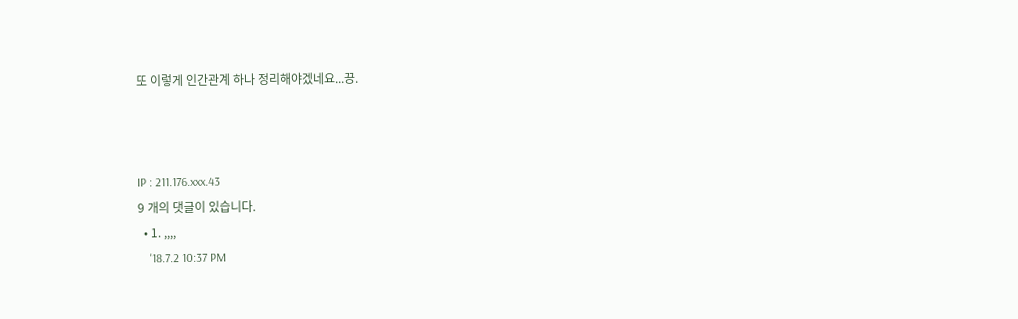또 이렇게 인간관계 하나 정리해야겠네요...끙.



IP : 211.176.xxx.43
9 개의 댓글이 있습니다.
  • 1. ,,,,
    '18.7.2 10:37 PM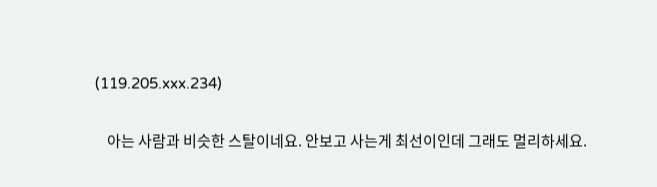(119.205.xxx.234)

    아는 사람과 비슷한 스탈이네요. 안보고 사는게 최선이인데 그래도 멀리하세요.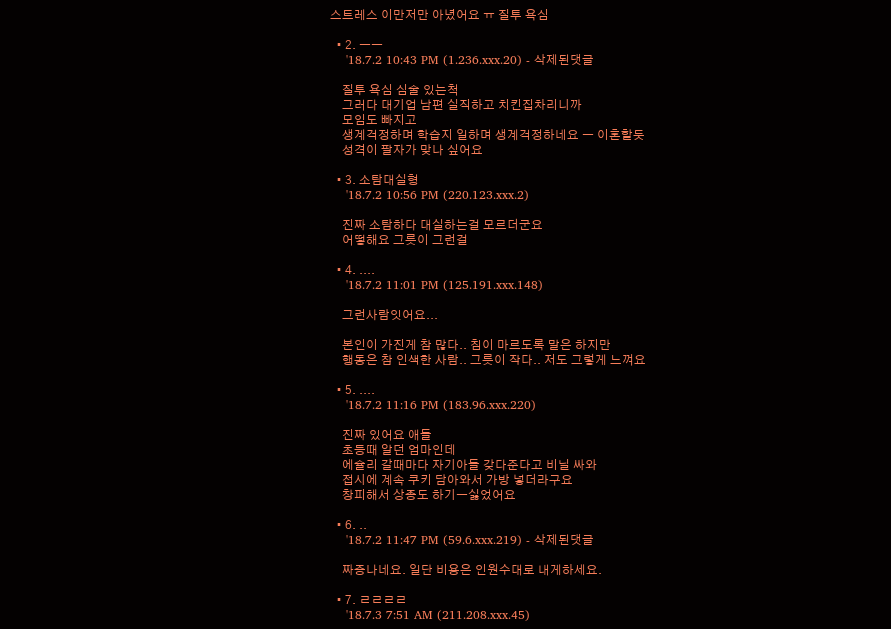스트레스 이만저만 아녔어요 ㅠ 질투 욕심

  • 2. ㅡㅡ
    '18.7.2 10:43 PM (1.236.xxx.20) - 삭제된댓글

    질투 욕심 심술 있는척
    그러다 대기업 남편 실직하고 치킨집차리니까
    모임도 빠지고
    생계걱정하며 학습지 일하며 생계걱정하네요 ㅡ 이혼할듯
    성격이 팔자가 맞나 싶어요

  • 3. 소탐대실형
    '18.7.2 10:56 PM (220.123.xxx.2)

    진짜 소탐하다 대실하는걸 모르더군요
    어떻해요 그릇이 그런걸

  • 4. ....
    '18.7.2 11:01 PM (125.191.xxx.148)

    그런사람잇어요...

    본인이 가진게 참 많다.. 침이 마르도록 말은 하지만
    행동은 참 인색한 사람.. 그릇이 작다.. 저도 그렇게 느껴요

  • 5. ....
    '18.7.2 11:16 PM (183.96.xxx.220)

    진짜 있어요 애들
    초등때 알던 엄마인데
    에슐리 갈때마다 자기아들 갖다준다고 비닐 싸와
    접시에 계속 쿠키 담아와서 가방 넣더라구요
    창피해서 상종도 하기ㅡ싫었어요

  • 6. ..
    '18.7.2 11:47 PM (59.6.xxx.219) - 삭제된댓글

    짜증나네요. 일단 비용은 인원수대로 내게하세요.

  • 7. ㄹㄹㄹㄹ
    '18.7.3 7:51 AM (211.208.xxx.45)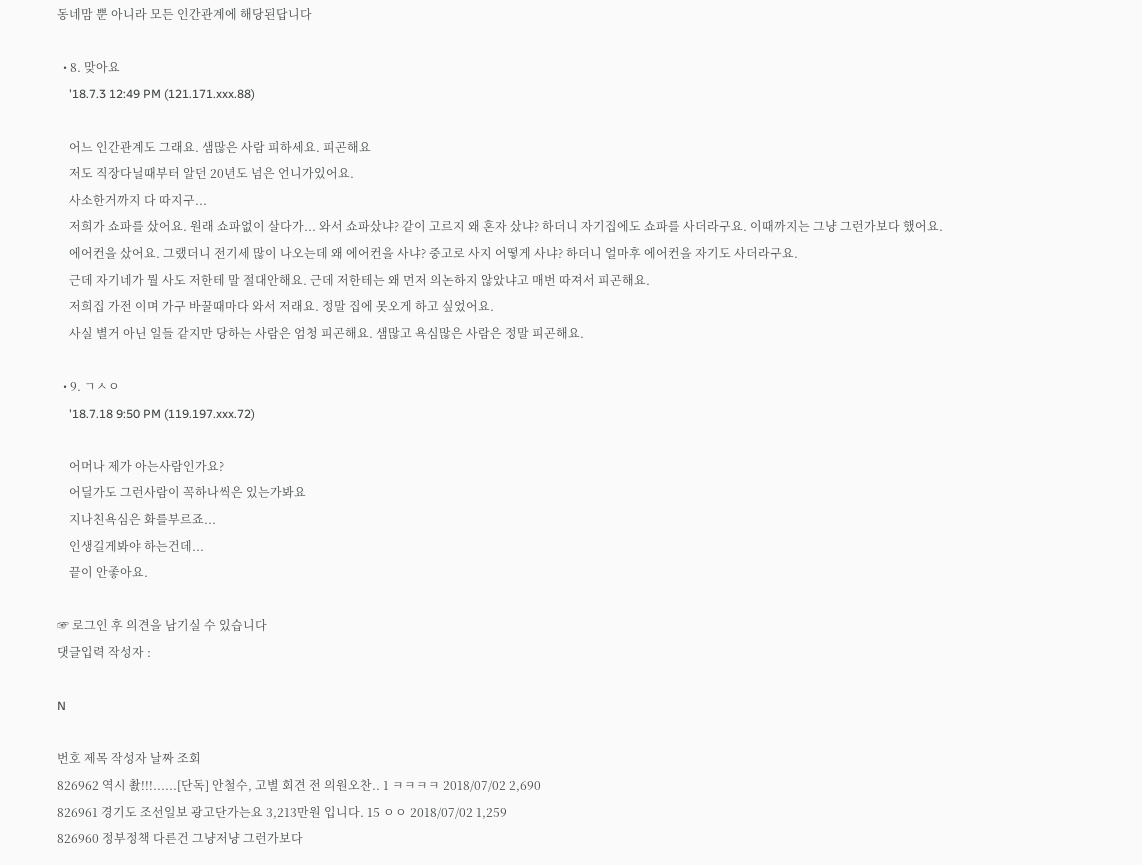동네맘 뿐 아니라 모든 인간관계에 해당된답니다

  • 8. 맞아요
    '18.7.3 12:49 PM (121.171.xxx.88)

    어느 인간관계도 그래요. 샘많은 사람 피하세요. 피곤해요
    저도 직장다닐때부터 알던 20년도 넘은 언니가있어요.
    사소한거까지 다 따지구...
    저희가 쇼파를 샀어요. 원래 쇼파없이 살다가... 와서 쇼파샀냐? 같이 고르지 왜 혼자 샀냐? 하더니 자기집에도 쇼파를 사더라구요. 이때까지는 그냥 그런가보다 했어요.
    에어컨을 샀어요. 그랬더니 전기세 많이 나오는데 왜 에어컨을 사냐? 중고로 사지 어떻게 사냐? 하더니 얼마후 에어컨을 자기도 사더라구요.
    근데 자기네가 뭘 사도 저한테 말 절대안해요. 근데 저한테는 왜 먼저 의논하지 않았냐고 매번 따져서 피곤해요.
    저희집 가전 이며 가구 바꿀때마다 와서 저래요. 정말 집에 못오게 하고 싶었어요.
    사실 별거 아닌 일들 같지만 당하는 사람은 엄청 피곤해요. 샘많고 욕심많은 사람은 정말 피곤해요.

  • 9. ㄱㅅㅇ
    '18.7.18 9:50 PM (119.197.xxx.72)

    어머나 제가 아는사람인가요?
    어딜가도 그런사람이 꼭하나씩은 있는가봐요
    지나친욕심은 화를부르죠...
    인생길게봐야 하는건데...
    끝이 안좋아요.

☞ 로그인 후 의견을 남기실 수 있습니다
댓글입력 작성자 :

N

번호 제목 작성자 날짜 조회
826962 역시 촰!!!......[단독] 안철수, 고별 회견 전 의원오찬.. 1 ㅋㅋㅋㅋ 2018/07/02 2,690
826961 경기도 조선일보 광고단가는요 3,213만원 입니다. 15 ㅇㅇ 2018/07/02 1,259
826960 정부정책 다른건 그냥저냥 그런가보다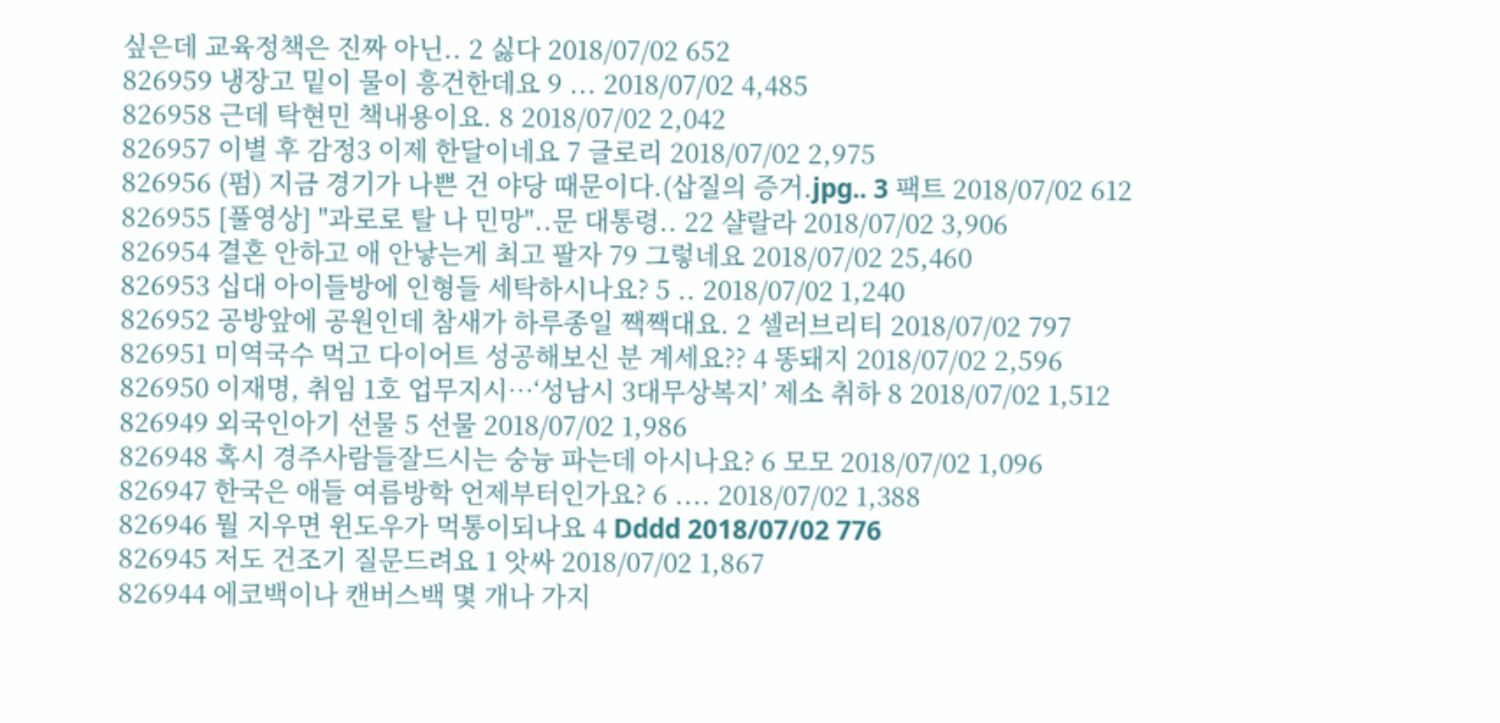싶은데 교육정책은 진짜 아닌.. 2 싫다 2018/07/02 652
826959 냉장고 밑이 물이 흥건한데요 9 ... 2018/07/02 4,485
826958 근데 탁현민 책내용이요. 8 2018/07/02 2,042
826957 이별 후 감정3 이제 한달이네요 7 글로리 2018/07/02 2,975
826956 (펌) 지금 경기가 나쁜 건 야당 때문이다.(삽질의 증거.jpg.. 3 팩트 2018/07/02 612
826955 [풀영상] "과로로 탈 나 민망"..문 대통령.. 22 샬랄라 2018/07/02 3,906
826954 결혼 안하고 애 안낳는게 최고 팔자 79 그렇네요 2018/07/02 25,460
826953 십대 아이들방에 인형들 세탁하시나요? 5 .. 2018/07/02 1,240
826952 공방앞에 공원인데 참새가 하루종일 짹짹대요. 2 셀러브리티 2018/07/02 797
826951 미역국수 먹고 다이어트 성공해보신 분 계세요?? 4 똥돼지 2018/07/02 2,596
826950 이재명, 취임 1호 업무지시…‘성남시 3대무상복지’ 제소 취하 8 2018/07/02 1,512
826949 외국인아기 선물 5 선물 2018/07/02 1,986
826948 혹시 경주사람들잘드시는 숭늉 파는데 아시나요? 6 모모 2018/07/02 1,096
826947 한국은 애들 여름방학 언제부터인가요? 6 .... 2018/07/02 1,388
826946 뭘 지우면 윈도우가 먹통이되나요 4 Dddd 2018/07/02 776
826945 저도 건조기 질문드려요 1 앗싸 2018/07/02 1,867
826944 에코백이나 캔버스백 몇 개나 가지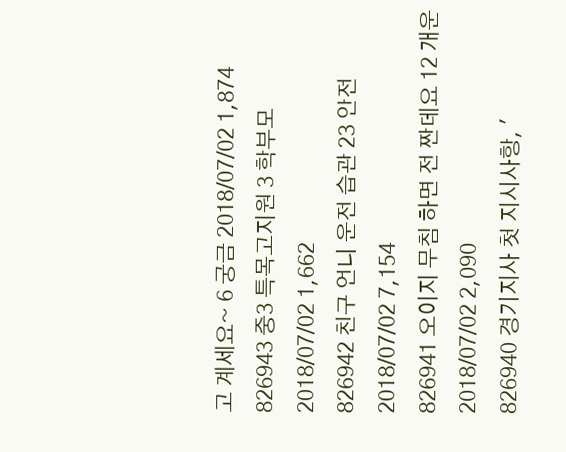고 계세요~ 6 궁금 2018/07/02 1,874
826943 중3 특목고지원 3 학부모 2018/07/02 1,662
826942 친구 언니 운전 습관 23 안전 2018/07/02 7,154
826941 오이지 무침 하면 전 짠데요 12 개운 2018/07/02 2,090
826940 경기지사 첫 지시사항, '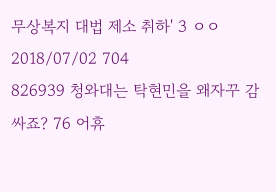무상복지 대법 제소 취하' 3 ㅇㅇ 2018/07/02 704
826939 청와대는 탁현민을 왜자꾸 감싸죠? 76 어휴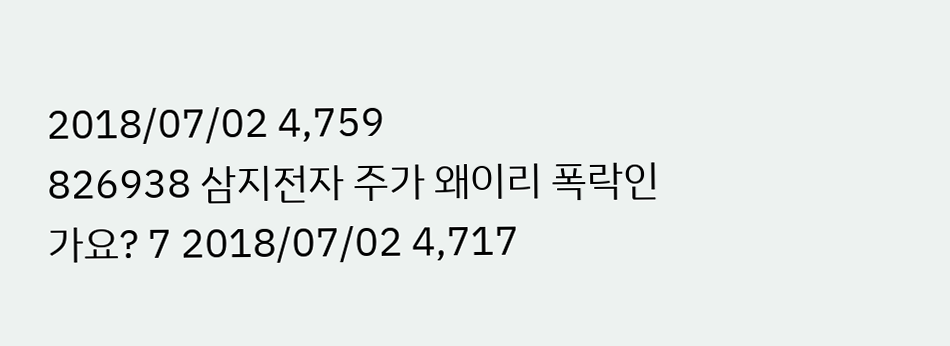2018/07/02 4,759
826938 삼지전자 주가 왜이리 폭락인가요? 7 2018/07/02 4,717